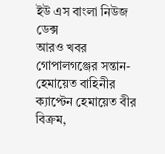ইউ এস বাংলা নিউজ ডেক্স
আরও খবর
গোপালগঞ্জের সন্তান- হেমায়েত বাহিনীর ক্যাপ্টেন হেমায়েত বীর বিক্রম,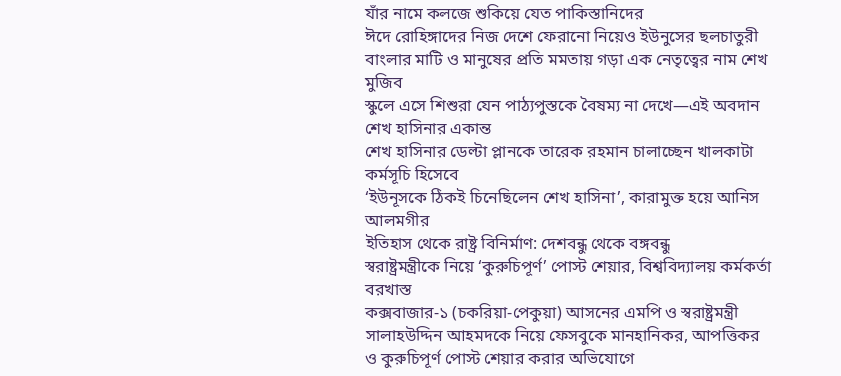যাঁর নামে কলজে শুকিয়ে যেত পাকিস্তানিদের
ঈদে রোহিঙ্গাদের নিজ দেশে ফেরানো নিয়েও ইউনুসের ছলচাতুরী
বাংলার মাটি ও মানুষের প্রতি মমতায় গড়া এক নেতৃত্বের নাম শেখ মুজিব
স্কুলে এসে শিশুরা যেন পাঠ্যপুস্তকে বৈষম্য না দেখে—এই অবদান শেখ হাসিনার একান্ত
শেখ হাসিনার ডেল্টা প্লানকে তারেক রহমান চালাচ্ছেন খালকাটা কর্মসূচি হিসেবে
‘ইউনূসকে ঠিকই চিনেছিলেন শেখ হাসিনা’, কারামুক্ত হয়ে আনিস আলমগীর
ইতিহাস থেকে রাষ্ট্র বিনির্মাণ: দেশবন্ধু থেকে বঙ্গবন্ধু
স্বরাষ্ট্রমন্ত্রীকে নিয়ে ‘কুরুচিপূর্ণ’ পোস্ট শেয়ার, বিশ্ববিদ্যালয় কর্মকর্তা বরখাস্ত
কক্সবাজার-১ (চকরিয়া-পেকুয়া) আসনের এমপি ও স্বরাষ্ট্রমন্ত্রী সালাহউদ্দিন আহমদকে নিয়ে ফেসবুকে মানহানিকর, আপত্তিকর ও কুরুচিপূর্ণ পোস্ট শেয়ার করার অভিযোগে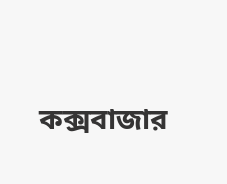কক্সবাজার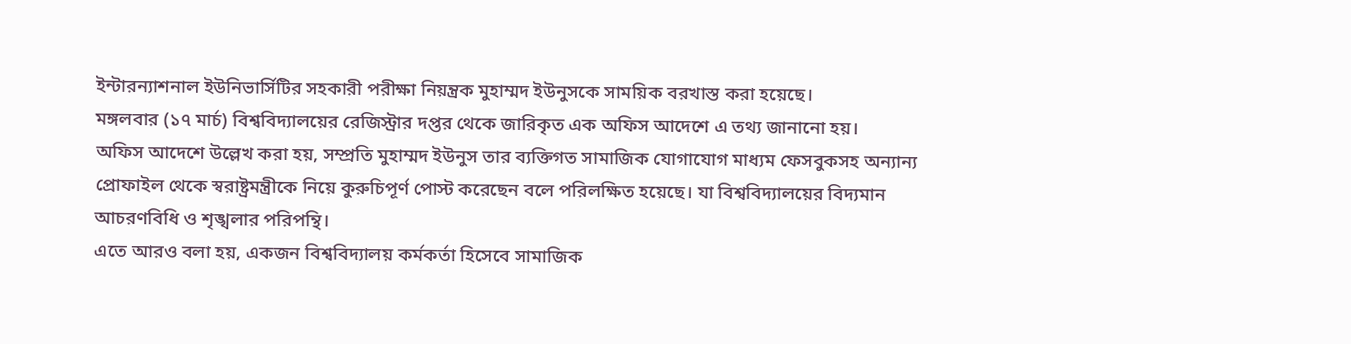ইন্টারন্যাশনাল ইউনিভার্সিটির সহকারী পরীক্ষা নিয়ন্ত্রক মুহাম্মদ ইউনুসকে সাময়িক বরখাস্ত করা হয়েছে।
মঙ্গলবার (১৭ মার্চ) বিশ্ববিদ্যালয়ের রেজিস্ট্রার দপ্তর থেকে জারিকৃত এক অফিস আদেশে এ তথ্য জানানো হয়।
অফিস আদেশে উল্লেখ করা হয়, সম্প্রতি মুহাম্মদ ইউনুস তার ব্যক্তিগত সামাজিক যোগাযোগ মাধ্যম ফেসবুকসহ অন্যান্য প্রোফাইল থেকে স্বরাষ্ট্রমন্ত্রীকে নিয়ে কুরুচিপূর্ণ পোস্ট করেছেন বলে পরিলক্ষিত হয়েছে। যা বিশ্ববিদ্যালয়ের বিদ্যমান আচরণবিধি ও শৃঙ্খলার পরিপন্থি।
এতে আরও বলা হয়, একজন বিশ্ববিদ্যালয় কর্মকর্তা হিসেবে সামাজিক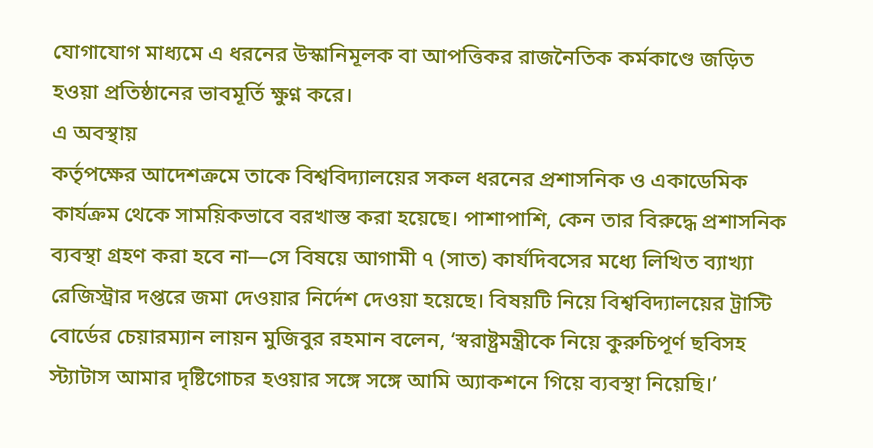যোগাযোগ মাধ্যমে এ ধরনের উস্কানিমূলক বা আপত্তিকর রাজনৈতিক কর্মকাণ্ডে জড়িত হওয়া প্রতিষ্ঠানের ভাবমূর্তি ক্ষুণ্ন করে।
এ অবস্থায়
কর্তৃপক্ষের আদেশক্রমে তাকে বিশ্ববিদ্যালয়ের সকল ধরনের প্রশাসনিক ও একাডেমিক কার্যক্রম থেকে সাময়িকভাবে বরখাস্ত করা হয়েছে। পাশাপাশি, কেন তার বিরুদ্ধে প্রশাসনিক ব্যবস্থা গ্রহণ করা হবে না—সে বিষয়ে আগামী ৭ (সাত) কার্যদিবসের মধ্যে লিখিত ব্যাখ্যা রেজিস্ট্রার দপ্তরে জমা দেওয়ার নির্দেশ দেওয়া হয়েছে। বিষয়টি নিয়ে বিশ্ববিদ্যালয়ের ট্রাস্টি বোর্ডের চেয়ারম্যান লায়ন মুজিবুর রহমান বলেন, ‘স্বরাষ্ট্রমন্ত্রীকে নিয়ে কুরুচিপূর্ণ ছবিসহ স্ট্যাটাস আমার দৃষ্টিগোচর হওয়ার সঙ্গে সঙ্গে আমি অ্যাকশনে গিয়ে ব্যবস্থা নিয়েছি।’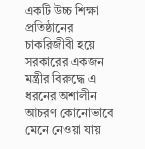একটি উচ্চ শিক্ষা প্রতিষ্ঠানের চাকরিজীবী হয়ে সরকারের একজন মন্ত্রীর বিরুদ্ধে এ ধরনের অশালীন আচরণ কোনোভাবে মেনে নেওয়া যায়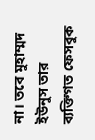না। তবে মুহাম্মদ ইউনুস তার ব্যক্তিগত ফেসবুক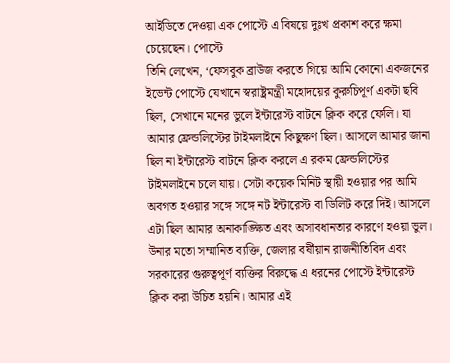আইডিতে দেওয়া এক পোস্টে এ বিষয়ে দুঃখ প্রকাশ করে ক্ষমা চেয়েছেন। পোস্টে
তিনি লেখেন, ‘ফেসবুক ব্রাউজ করতে গিয়ে আমি কোনো একজনের ইভেন্ট পোস্টে যেখানে স্বরাষ্ট্রমন্ত্রী মহোদয়ের কুরুচিপূর্ণ একটা ছবি ছিল, সেখানে মনের ভুলে ইন্টারেস্ট বাটনে ক্লিক করে ফেলি। যা আমার ফ্রেন্ডলিস্টের টাইমলাইনে কিছুক্ষণ ছিল। আসলে আমার জানা ছিল না ইন্টারেস্ট বাটনে ক্লিক করলে এ রকম ফ্রেন্ডলিস্টের টাইমলাইনে চলে যায়। সেটা কয়েক মিনিট স্থায়ী হওয়ার পর আমি অবগত হওয়ার সঙ্গে সঙ্গে নট ইন্টারেস্ট বা ডিলিট করে দিই। আসলে এটা ছিল আমার অনাকাঙ্ক্ষিত এবং অসাবধানতার কারণে হওয়া ভুল। উনার মতো সম্মানিত ব্যক্তি, জেলার বর্ষীয়ান রাজনীতিবিদ এবং সরকারের গুরুত্বপূর্ণ ব্যক্তির বিরুদ্ধে এ ধরনের পোস্টে ইন্টারেস্ট ক্লিক করা উচিত হয়নি। আমার এই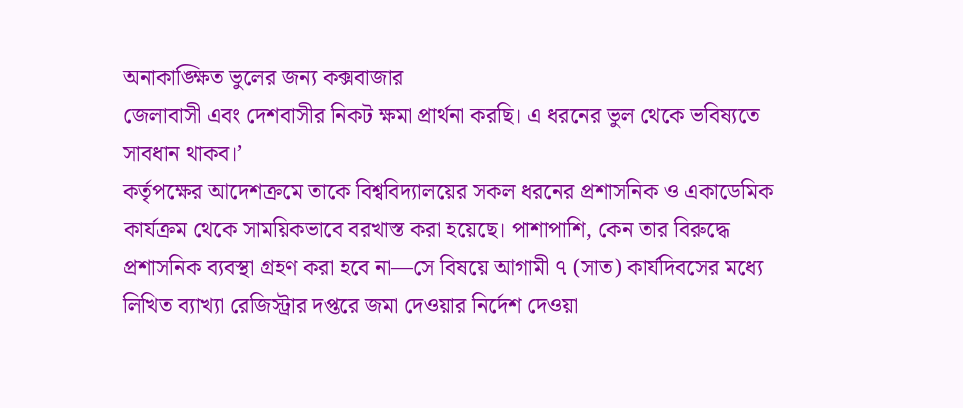অনাকাঙ্ক্ষিত ভুলের জন্য কক্সবাজার
জেলাবাসী এবং দেশবাসীর নিকট ক্ষমা প্রার্থনা করছি। এ ধরনের ভুল থেকে ভবিষ্যতে সাবধান থাকব।’
কর্তৃপক্ষের আদেশক্রমে তাকে বিশ্ববিদ্যালয়ের সকল ধরনের প্রশাসনিক ও একাডেমিক কার্যক্রম থেকে সাময়িকভাবে বরখাস্ত করা হয়েছে। পাশাপাশি, কেন তার বিরুদ্ধে প্রশাসনিক ব্যবস্থা গ্রহণ করা হবে না—সে বিষয়ে আগামী ৭ (সাত) কার্যদিবসের মধ্যে লিখিত ব্যাখ্যা রেজিস্ট্রার দপ্তরে জমা দেওয়ার নির্দেশ দেওয়া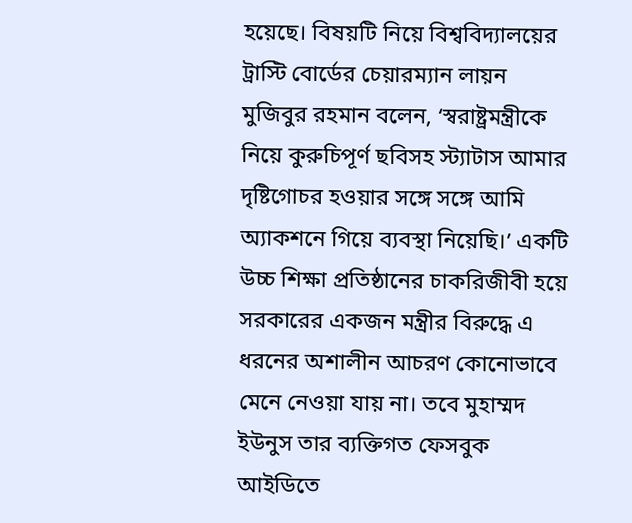হয়েছে। বিষয়টি নিয়ে বিশ্ববিদ্যালয়ের ট্রাস্টি বোর্ডের চেয়ারম্যান লায়ন মুজিবুর রহমান বলেন, ‘স্বরাষ্ট্রমন্ত্রীকে নিয়ে কুরুচিপূর্ণ ছবিসহ স্ট্যাটাস আমার দৃষ্টিগোচর হওয়ার সঙ্গে সঙ্গে আমি অ্যাকশনে গিয়ে ব্যবস্থা নিয়েছি।’ একটি উচ্চ শিক্ষা প্রতিষ্ঠানের চাকরিজীবী হয়ে সরকারের একজন মন্ত্রীর বিরুদ্ধে এ ধরনের অশালীন আচরণ কোনোভাবে মেনে নেওয়া যায় না। তবে মুহাম্মদ ইউনুস তার ব্যক্তিগত ফেসবুক আইডিতে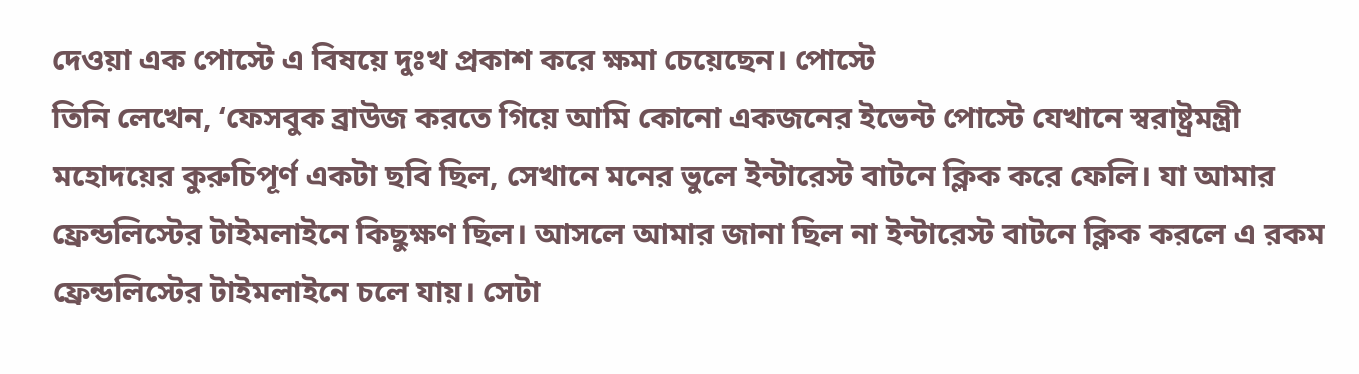দেওয়া এক পোস্টে এ বিষয়ে দুঃখ প্রকাশ করে ক্ষমা চেয়েছেন। পোস্টে
তিনি লেখেন, ‘ফেসবুক ব্রাউজ করতে গিয়ে আমি কোনো একজনের ইভেন্ট পোস্টে যেখানে স্বরাষ্ট্রমন্ত্রী মহোদয়ের কুরুচিপূর্ণ একটা ছবি ছিল, সেখানে মনের ভুলে ইন্টারেস্ট বাটনে ক্লিক করে ফেলি। যা আমার ফ্রেন্ডলিস্টের টাইমলাইনে কিছুক্ষণ ছিল। আসলে আমার জানা ছিল না ইন্টারেস্ট বাটনে ক্লিক করলে এ রকম ফ্রেন্ডলিস্টের টাইমলাইনে চলে যায়। সেটা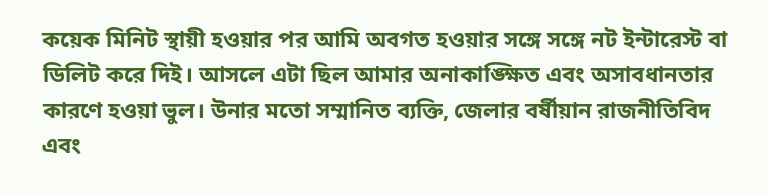কয়েক মিনিট স্থায়ী হওয়ার পর আমি অবগত হওয়ার সঙ্গে সঙ্গে নট ইন্টারেস্ট বা ডিলিট করে দিই। আসলে এটা ছিল আমার অনাকাঙ্ক্ষিত এবং অসাবধানতার কারণে হওয়া ভুল। উনার মতো সম্মানিত ব্যক্তি, জেলার বর্ষীয়ান রাজনীতিবিদ এবং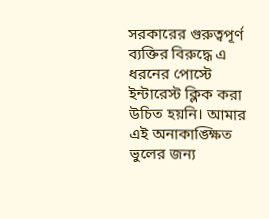সরকারের গুরুত্বপূর্ণ ব্যক্তির বিরুদ্ধে এ ধরনের পোস্টে ইন্টারেস্ট ক্লিক করা উচিত হয়নি। আমার এই অনাকাঙ্ক্ষিত ভুলের জন্য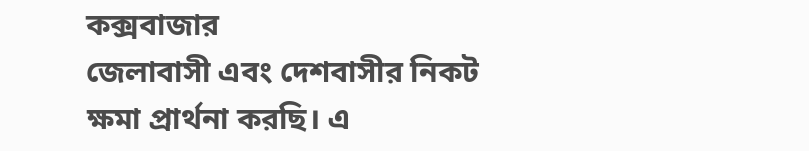কক্সবাজার
জেলাবাসী এবং দেশবাসীর নিকট ক্ষমা প্রার্থনা করছি। এ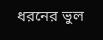ধরনের ভুল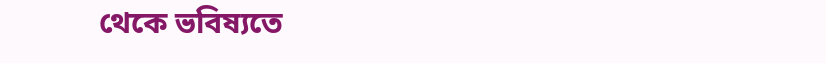থেকে ভবিষ্যতে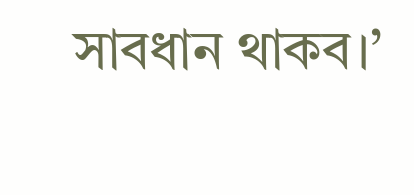সাবধান থাকব।’